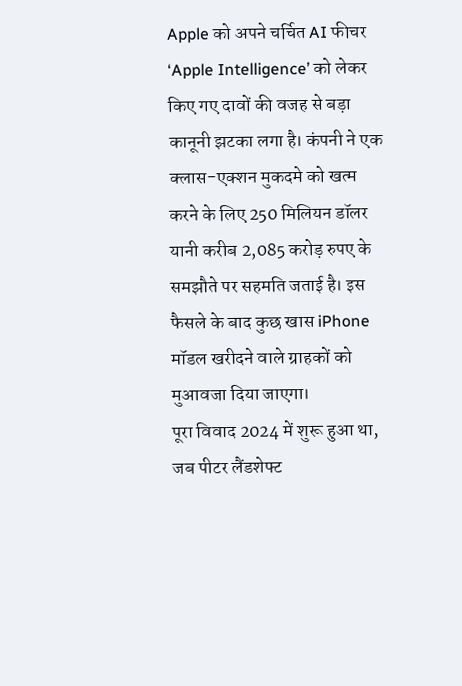Apple को अपने चर्चित AI फीचर ‘Apple Intelligence’ को लेकर किए गए दावों की वजह से बड़ा कानूनी झटका लगा है। कंपनी ने एक क्लास-एक्शन मुकदमे को खत्म करने के लिए 250 मिलियन डॉलर यानी करीब 2,085 करोड़ रुपए के समझौते पर सहमति जताई है। इस फैसले के बाद कुछ खास iPhone मॉडल खरीदने वाले ग्राहकों को मुआवजा दिया जाएगा।
पूरा विवाद 2024 में शुरू हुआ था, जब पीटर लैंडशेफ्ट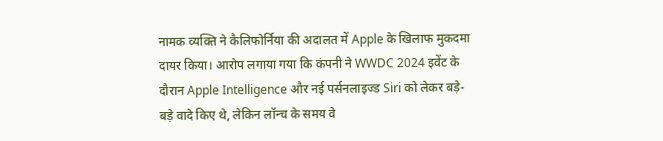नामक व्यक्ति ने कैलिफोर्निया की अदालत में Apple के खिलाफ मुकदमा दायर किया। आरोप लगाया गया कि कंपनी ने WWDC 2024 इवेंट के दौरान Apple Intelligence और नई पर्सनलाइज्ड Siri को लेकर बड़े-बड़े वादे किए थे, लेकिन लॉन्च के समय वे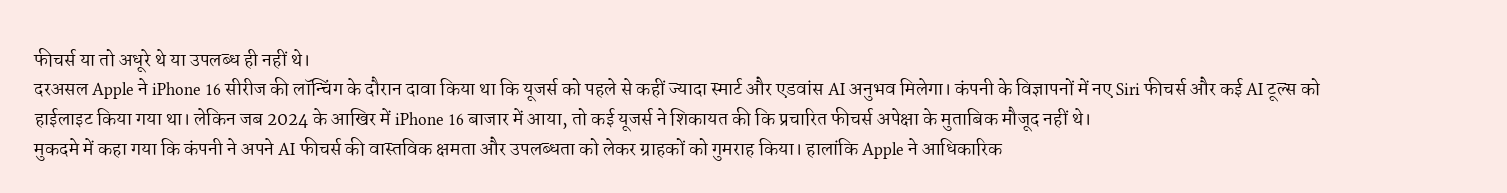फीचर्स या तो अधूरे थे या उपलब्ध ही नहीं थे।
दरअसल Apple ने iPhone 16 सीरीज की लॉन्चिंग के दौरान दावा किया था कि यूजर्स को पहले से कहीं ज्यादा स्मार्ट और एडवांस AI अनुभव मिलेगा। कंपनी के विज्ञापनों में नए Siri फीचर्स और कई AI टूल्स को हाईलाइट किया गया था। लेकिन जब 2024 के आखिर में iPhone 16 बाजार में आया, तो कई यूजर्स ने शिकायत की कि प्रचारित फीचर्स अपेक्षा के मुताबिक मौजूद नहीं थे।
मुकदमे में कहा गया कि कंपनी ने अपने AI फीचर्स की वास्तविक क्षमता और उपलब्धता को लेकर ग्राहकों को गुमराह किया। हालांकि Apple ने आधिकारिक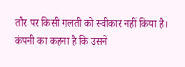तौर पर किसी गलती को स्वीकार नहीं किया है। कंपनी का कहना है कि उसने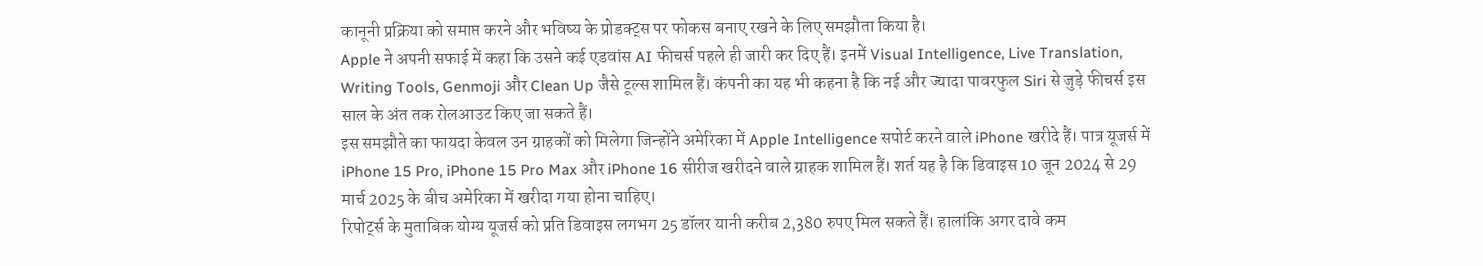कानूनी प्रक्रिया को समाप्त करने और भविष्य के प्रोडक्ट्स पर फोकस बनाए रखने के लिए समझौता किया है।
Apple ने अपनी सफाई में कहा कि उसने कई एडवांस AI फीचर्स पहले ही जारी कर दिए हैं। इनमें Visual Intelligence, Live Translation, Writing Tools, Genmoji और Clean Up जैसे टूल्स शामिल हैं। कंपनी का यह भी कहना है कि नई और ज्यादा पावरफुल Siri से जुड़े फीचर्स इस साल के अंत तक रोलआउट किए जा सकते हैं।
इस समझौते का फायदा केवल उन ग्राहकों को मिलेगा जिन्होंने अमेरिका में Apple Intelligence सपोर्ट करने वाले iPhone खरीदे हैं। पात्र यूजर्स में iPhone 15 Pro, iPhone 15 Pro Max और iPhone 16 सीरीज खरीदने वाले ग्राहक शामिल हैं। शर्त यह है कि डिवाइस 10 जून 2024 से 29 मार्च 2025 के बीच अमेरिका में खरीदा गया होना चाहिए।
रिपोर्ट्स के मुताबिक योग्य यूजर्स को प्रति डिवाइस लगभग 25 डॉलर यानी करीब 2,380 रुपए मिल सकते हैं। हालांकि अगर दावे कम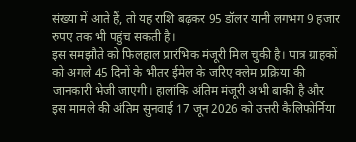संख्या में आते हैं, तो यह राशि बढ़कर 95 डॉलर यानी लगभग 9 हजार रुपए तक भी पहुंच सकती है।
इस समझौते को फिलहाल प्रारंभिक मंजूरी मिल चुकी है। पात्र ग्राहकों को अगले 45 दिनों के भीतर ईमेल के जरिए क्लेम प्रक्रिया की जानकारी भेजी जाएगी। हालांकि अंतिम मंजूरी अभी बाकी है और इस मामले की अंतिम सुनवाई 17 जून 2026 को उत्तरी कैलिफोर्निया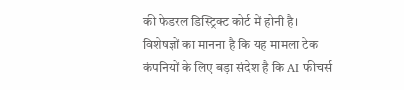की फेडरल डिस्ट्रिक्ट कोर्ट में होनी है।
विशेषज्ञों का मानना है कि यह मामला टेक कंपनियों के लिए बड़ा संदेश है कि AI फीचर्स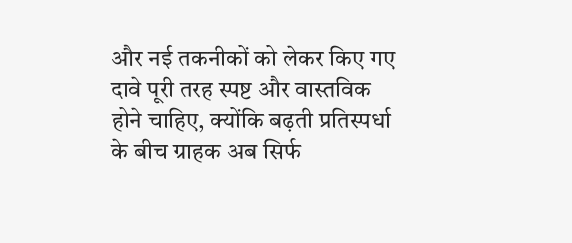और नई तकनीकों को लेकर किए गए दावे पूरी तरह स्पष्ट और वास्तविक होने चाहिए, क्योंकि बढ़ती प्रतिस्पर्धा के बीच ग्राहक अब सिर्फ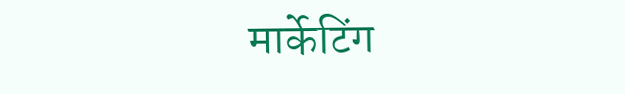मार्केटिंग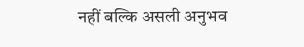नहीं बल्कि असली अनुभव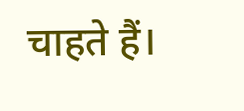चाहते हैं।